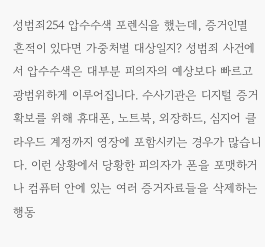성범죄254 압수수색 포렌식을 했는데, 증거인멸 흔적이 있다면 가중처벌 대상일지? 성범죄 사건에서 압수수색은 대부분 피의자의 예상보다 빠르고 광범위하게 이루어집니다. 수사기관은 디지털 증거 확보를 위해 휴대폰, 노트북, 외장하드, 심지어 클라우드 계정까지 영장에 포함시키는 경우가 많습니다. 이런 상황에서 당황한 피의자가 폰을 포맷하거나 컴퓨터 안에 있는 여러 증거자료들을 삭제하는 행동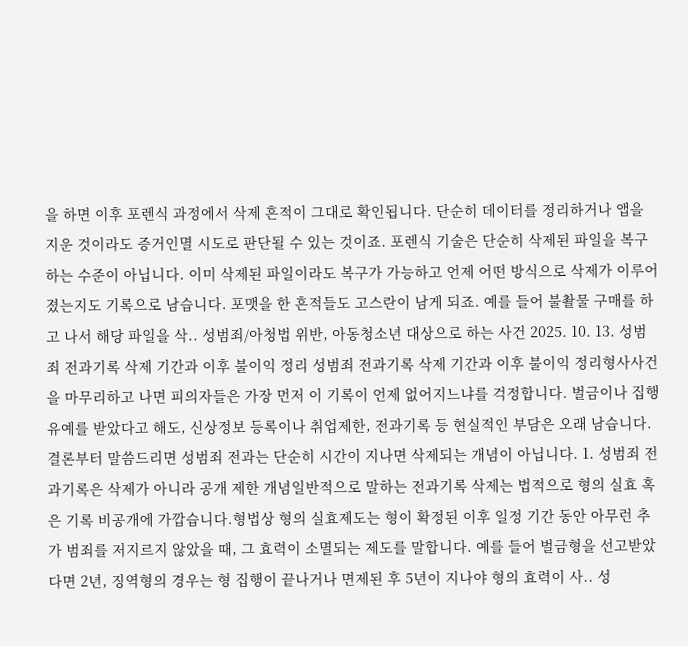을 하면 이후 포렌식 과정에서 삭제 흔적이 그대로 확인됩니다. 단순히 데이터를 정리하거나 앱을 지운 것이라도 증거인멸 시도로 판단될 수 있는 것이죠. 포렌식 기술은 단순히 삭제된 파일을 복구하는 수준이 아닙니다. 이미 삭제된 파일이라도 복구가 가능하고 언제 어떤 방식으로 삭제가 이루어졌는지도 기록으로 남습니다. 포맷을 한 흔적들도 고스란이 남게 되죠. 예를 들어 불촬물 구매를 하고 나서 해당 파일을 삭.. 성범죄/아청법 위반, 아동청소년 대상으로 하는 사건 2025. 10. 13. 성범죄 전과기록 삭제 기간과 이후 불이익 정리 성범죄 전과기록 삭제 기간과 이후 불이익 정리형사사건을 마무리하고 나면 피의자들은 가장 먼저 이 기록이 언제 없어지느냐를 걱정합니다. 벌금이나 집행유예를 받았다고 해도, 신상정보 등록이나 취업제한, 전과기록 등 현실적인 부담은 오래 남습니다. 결론부터 말씀드리면 성범죄 전과는 단순히 시간이 지나면 삭제되는 개념이 아닙니다. 1. 성범죄 전과기록은 삭제가 아니라 공개 제한 개념일반적으로 말하는 전과기록 삭제는 법적으로 형의 실효 혹은 기록 비공개에 가깝습니다.형법상 형의 실효제도는 형이 확정된 이후 일정 기간 동안 아무런 추가 범죄를 저지르지 않았을 때, 그 효력이 소멸되는 제도를 말합니다. 예를 들어 벌금형을 선고받았다면 2년, 징역형의 경우는 형 집행이 끝나거나 면제된 후 5년이 지나야 형의 효력이 사.. 성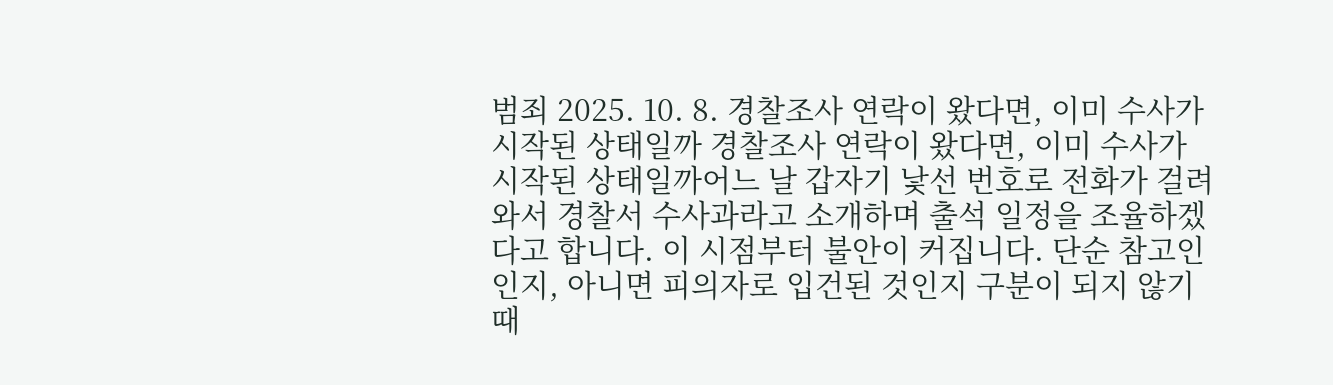범죄 2025. 10. 8. 경찰조사 연락이 왔다면, 이미 수사가 시작된 상태일까 경찰조사 연락이 왔다면, 이미 수사가 시작된 상태일까어느 날 갑자기 낯선 번호로 전화가 걸려와서 경찰서 수사과라고 소개하며 출석 일정을 조율하겠다고 합니다. 이 시점부터 불안이 커집니다. 단순 참고인인지, 아니면 피의자로 입건된 것인지 구분이 되지 않기 때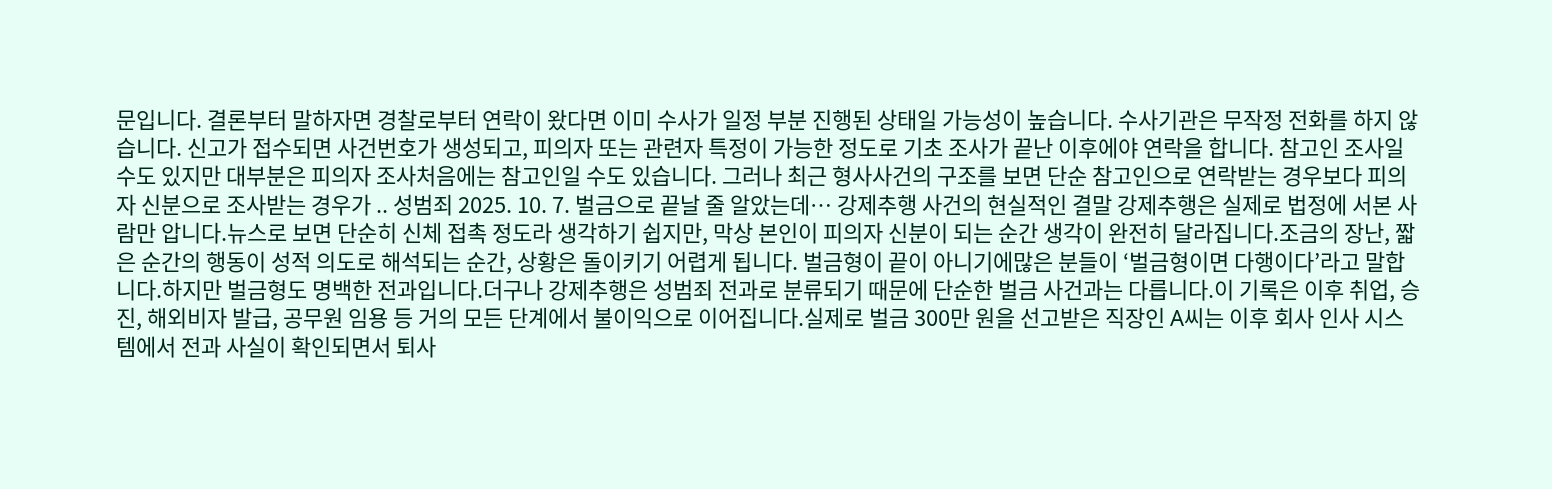문입니다. 결론부터 말하자면 경찰로부터 연락이 왔다면 이미 수사가 일정 부분 진행된 상태일 가능성이 높습니다. 수사기관은 무작정 전화를 하지 않습니다. 신고가 접수되면 사건번호가 생성되고, 피의자 또는 관련자 특정이 가능한 정도로 기초 조사가 끝난 이후에야 연락을 합니다. 참고인 조사일 수도 있지만 대부분은 피의자 조사처음에는 참고인일 수도 있습니다. 그러나 최근 형사사건의 구조를 보면 단순 참고인으로 연락받는 경우보다 피의자 신분으로 조사받는 경우가 .. 성범죄 2025. 10. 7. 벌금으로 끝날 줄 알았는데… 강제추행 사건의 현실적인 결말 강제추행은 실제로 법정에 서본 사람만 압니다.뉴스로 보면 단순히 신체 접촉 정도라 생각하기 쉽지만, 막상 본인이 피의자 신분이 되는 순간 생각이 완전히 달라집니다.조금의 장난, 짧은 순간의 행동이 성적 의도로 해석되는 순간, 상황은 돌이키기 어렵게 됩니다. 벌금형이 끝이 아니기에많은 분들이 ‘벌금형이면 다행이다’라고 말합니다.하지만 벌금형도 명백한 전과입니다.더구나 강제추행은 성범죄 전과로 분류되기 때문에 단순한 벌금 사건과는 다릅니다.이 기록은 이후 취업, 승진, 해외비자 발급, 공무원 임용 등 거의 모든 단계에서 불이익으로 이어집니다.실제로 벌금 300만 원을 선고받은 직장인 A씨는 이후 회사 인사 시스템에서 전과 사실이 확인되면서 퇴사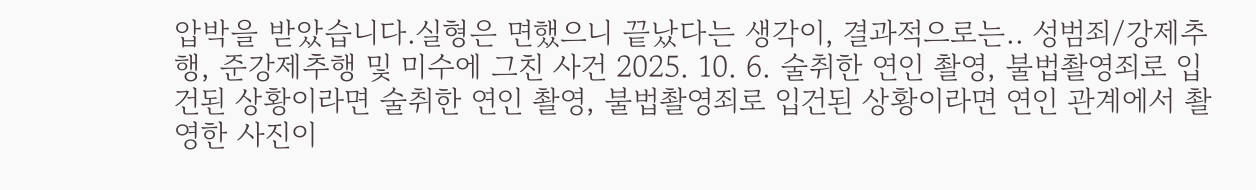압박을 받았습니다.실형은 면했으니 끝났다는 생각이, 결과적으로는.. 성범죄/강제추행, 준강제추행 및 미수에 그친 사건 2025. 10. 6. 술취한 연인 촬영, 불법촬영죄로 입건된 상황이라면 술취한 연인 촬영, 불법촬영죄로 입건된 상황이라면 연인 관계에서 촬영한 사진이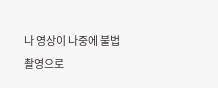나 영상이 나중에 불법촬영으로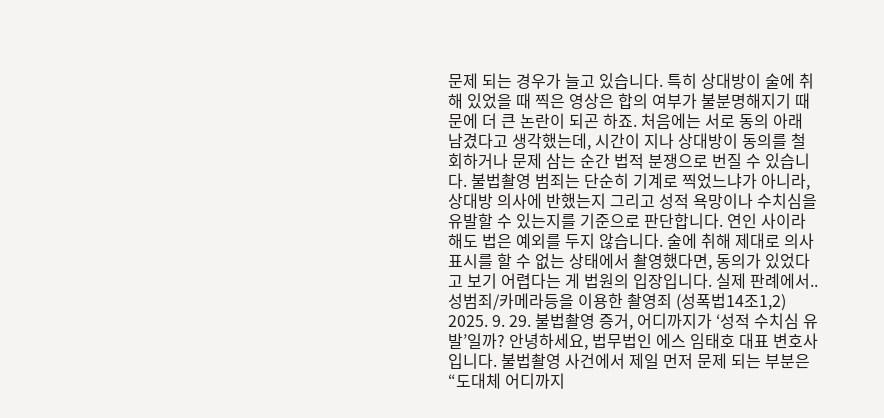문제 되는 경우가 늘고 있습니다. 특히 상대방이 술에 취해 있었을 때 찍은 영상은 합의 여부가 불분명해지기 때문에 더 큰 논란이 되곤 하죠. 처음에는 서로 동의 아래 남겼다고 생각했는데, 시간이 지나 상대방이 동의를 철회하거나 문제 삼는 순간 법적 분쟁으로 번질 수 있습니다. 불법촬영 범죄는 단순히 기계로 찍었느냐가 아니라, 상대방 의사에 반했는지 그리고 성적 욕망이나 수치심을 유발할 수 있는지를 기준으로 판단합니다. 연인 사이라 해도 법은 예외를 두지 않습니다. 술에 취해 제대로 의사 표시를 할 수 없는 상태에서 촬영했다면, 동의가 있었다고 보기 어렵다는 게 법원의 입장입니다. 실제 판례에서.. 성범죄/카메라등을 이용한 촬영죄 (성폭법14조1,2) 2025. 9. 29. 불법촬영 증거, 어디까지가 ‘성적 수치심 유발’일까? 안녕하세요, 법무법인 에스 임태호 대표 변호사입니다. 불법촬영 사건에서 제일 먼저 문제 되는 부분은 “도대체 어디까지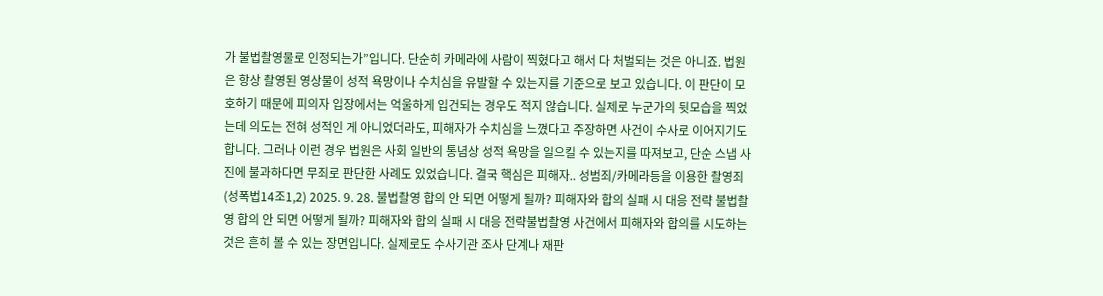가 불법촬영물로 인정되는가”입니다. 단순히 카메라에 사람이 찍혔다고 해서 다 처벌되는 것은 아니죠. 법원은 항상 촬영된 영상물이 성적 욕망이나 수치심을 유발할 수 있는지를 기준으로 보고 있습니다. 이 판단이 모호하기 때문에 피의자 입장에서는 억울하게 입건되는 경우도 적지 않습니다. 실제로 누군가의 뒷모습을 찍었는데 의도는 전혀 성적인 게 아니었더라도, 피해자가 수치심을 느꼈다고 주장하면 사건이 수사로 이어지기도 합니다. 그러나 이런 경우 법원은 사회 일반의 통념상 성적 욕망을 일으킬 수 있는지를 따져보고, 단순 스냅 사진에 불과하다면 무죄로 판단한 사례도 있었습니다. 결국 핵심은 피해자.. 성범죄/카메라등을 이용한 촬영죄 (성폭법14조1,2) 2025. 9. 28. 불법촬영 합의 안 되면 어떻게 될까? 피해자와 합의 실패 시 대응 전략 불법촬영 합의 안 되면 어떻게 될까? 피해자와 합의 실패 시 대응 전략불법촬영 사건에서 피해자와 합의를 시도하는 것은 흔히 볼 수 있는 장면입니다. 실제로도 수사기관 조사 단계나 재판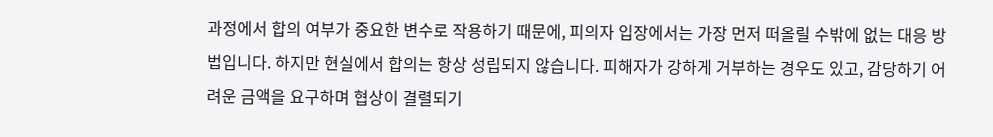과정에서 합의 여부가 중요한 변수로 작용하기 때문에, 피의자 입장에서는 가장 먼저 떠올릴 수밖에 없는 대응 방법입니다. 하지만 현실에서 합의는 항상 성립되지 않습니다. 피해자가 강하게 거부하는 경우도 있고, 감당하기 어려운 금액을 요구하며 협상이 결렬되기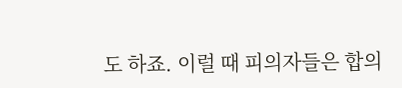도 하죠. 이럴 때 피의자들은 합의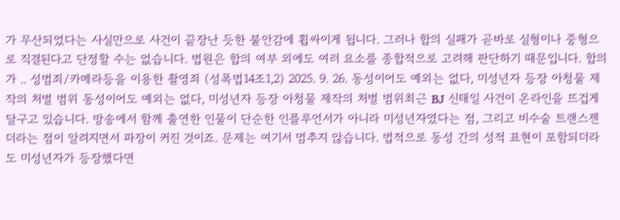가 무산되었다는 사실만으로 사건이 끝장난 듯한 불안감에 휩싸이게 됩니다. 그러나 합의 실패가 곧바로 실형이나 중형으로 직결된다고 단정할 수는 없습니다. 법원은 합의 여부 외에도 여러 요소를 종합적으로 고려해 판단하기 때문입니다. 합의가 .. 성범죄/카메라등을 이용한 촬영죄 (성폭법14조1,2) 2025. 9. 26. 동성이어도 예외는 없다, 미성년자 등장 아청물 제작의 처벌 범위 동성이어도 예외는 없다, 미성년자 등장 아청물 제작의 처벌 범위최근 BJ 신태일 사건이 온라인을 뜨겁게 달구고 있습니다. 방송에서 함께 출연한 인물이 단순한 인플루언서가 아니라 미성년자였다는 점, 그리고 비수술 트랜스젠더라는 점이 알려지면서 파장이 커진 것이죠. 문제는 여기서 멈추지 않습니다. 법적으로 동성 간의 성적 표현이 포함되더라도 미성년자가 등장했다면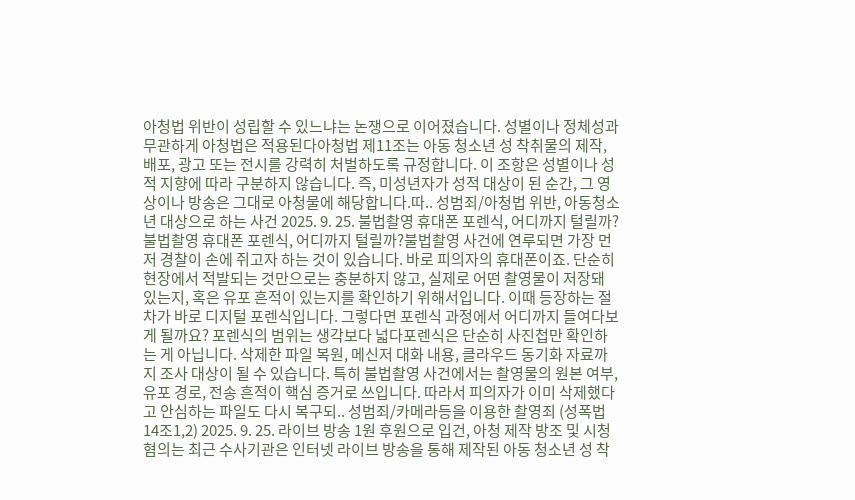아청법 위반이 성립할 수 있느냐는 논쟁으로 이어졌습니다. 성별이나 정체성과 무관하게 아청법은 적용된다아청법 제11조는 아동 청소년 성 착취물의 제작, 배포, 광고 또는 전시를 강력히 처벌하도록 규정합니다. 이 조항은 성별이나 성적 지향에 따라 구분하지 않습니다. 즉, 미성년자가 성적 대상이 된 순간, 그 영상이나 방송은 그대로 아청물에 해당합니다.따.. 성범죄/아청법 위반, 아동청소년 대상으로 하는 사건 2025. 9. 25. 불법촬영 휴대폰 포렌식, 어디까지 털릴까? 불법촬영 휴대폰 포렌식, 어디까지 털릴까?불법촬영 사건에 연루되면 가장 먼저 경찰이 손에 쥐고자 하는 것이 있습니다. 바로 피의자의 휴대폰이죠. 단순히 현장에서 적발되는 것만으로는 충분하지 않고, 실제로 어떤 촬영물이 저장돼 있는지, 혹은 유포 흔적이 있는지를 확인하기 위해서입니다. 이때 등장하는 절차가 바로 디지털 포렌식입니다. 그렇다면 포렌식 과정에서 어디까지 들여다보게 될까요? 포렌식의 범위는 생각보다 넓다포렌식은 단순히 사진첩만 확인하는 게 아닙니다. 삭제한 파일 복원, 메신저 대화 내용, 클라우드 동기화 자료까지 조사 대상이 될 수 있습니다. 특히 불법촬영 사건에서는 촬영물의 원본 여부, 유포 경로, 전송 흔적이 핵심 증거로 쓰입니다. 따라서 피의자가 이미 삭제했다고 안심하는 파일도 다시 복구되.. 성범죄/카메라등을 이용한 촬영죄 (성폭법14조1,2) 2025. 9. 25. 라이브 방송 1원 후원으로 입건, 아청 제작 방조 및 시청 혐의는 최근 수사기관은 인터넷 라이브 방송을 통해 제작된 아동 청소년 성 착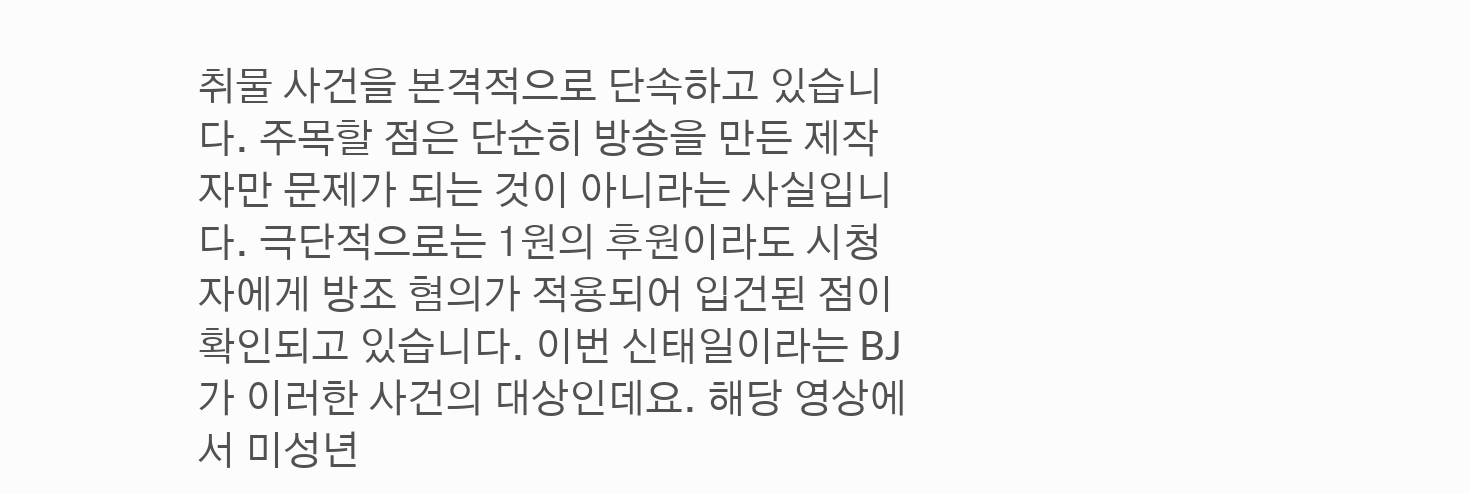취물 사건을 본격적으로 단속하고 있습니다. 주목할 점은 단순히 방송을 만든 제작자만 문제가 되는 것이 아니라는 사실입니다. 극단적으로는 1원의 후원이라도 시청자에게 방조 혐의가 적용되어 입건된 점이 확인되고 있습니다. 이번 신태일이라는 BJ가 이러한 사건의 대상인데요. 해당 영상에서 미성년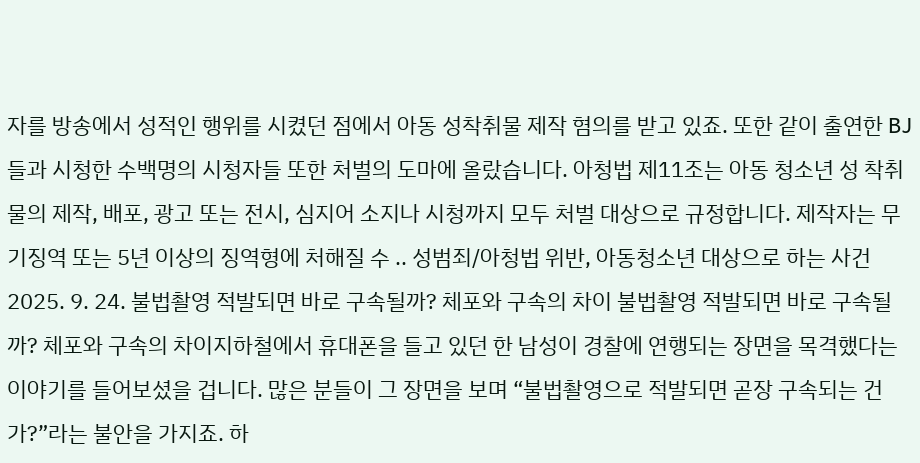자를 방송에서 성적인 행위를 시켰던 점에서 아동 성착취물 제작 혐의를 받고 있죠. 또한 같이 출연한 BJ들과 시청한 수백명의 시청자들 또한 처벌의 도마에 올랐습니다. 아청법 제11조는 아동 청소년 성 착취물의 제작, 배포, 광고 또는 전시, 심지어 소지나 시청까지 모두 처벌 대상으로 규정합니다. 제작자는 무기징역 또는 5년 이상의 징역형에 처해질 수 .. 성범죄/아청법 위반, 아동청소년 대상으로 하는 사건 2025. 9. 24. 불법촬영 적발되면 바로 구속될까? 체포와 구속의 차이 불법촬영 적발되면 바로 구속될까? 체포와 구속의 차이지하철에서 휴대폰을 들고 있던 한 남성이 경찰에 연행되는 장면을 목격했다는 이야기를 들어보셨을 겁니다. 많은 분들이 그 장면을 보며 “불법촬영으로 적발되면 곧장 구속되는 건가?”라는 불안을 가지죠. 하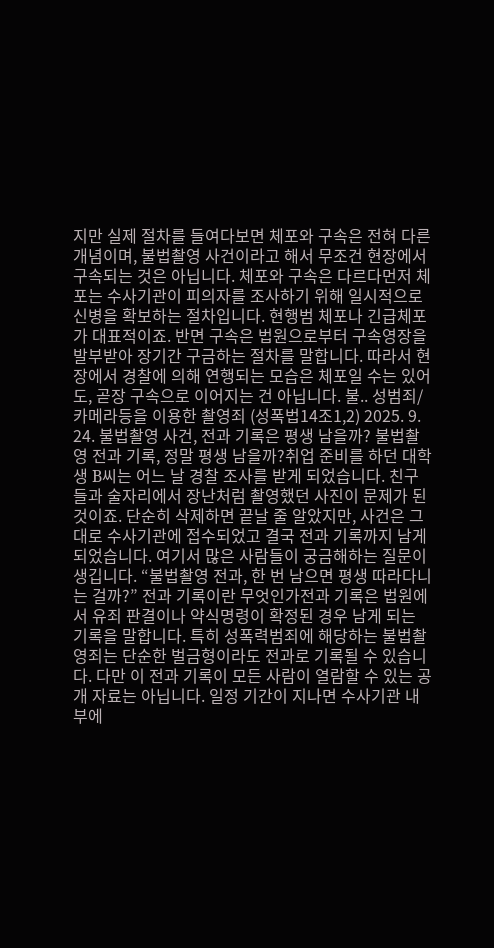지만 실제 절차를 들여다보면 체포와 구속은 전혀 다른 개념이며, 불법촬영 사건이라고 해서 무조건 현장에서 구속되는 것은 아닙니다. 체포와 구속은 다르다먼저 체포는 수사기관이 피의자를 조사하기 위해 일시적으로 신병을 확보하는 절차입니다. 현행범 체포나 긴급체포가 대표적이죠. 반면 구속은 법원으로부터 구속영장을 발부받아 장기간 구금하는 절차를 말합니다. 따라서 현장에서 경찰에 의해 연행되는 모습은 체포일 수는 있어도, 곧장 구속으로 이어지는 건 아닙니다. 불.. 성범죄/카메라등을 이용한 촬영죄 (성폭법14조1,2) 2025. 9. 24. 불법촬영 사건, 전과 기록은 평생 남을까? 불법촬영 전과 기록, 정말 평생 남을까?취업 준비를 하던 대학생 B씨는 어느 날 경찰 조사를 받게 되었습니다. 친구들과 술자리에서 장난처럼 촬영했던 사진이 문제가 된 것이죠. 단순히 삭제하면 끝날 줄 알았지만, 사건은 그대로 수사기관에 접수되었고 결국 전과 기록까지 남게 되었습니다. 여기서 많은 사람들이 궁금해하는 질문이 생깁니다. “불법촬영 전과, 한 번 남으면 평생 따라다니는 걸까?” 전과 기록이란 무엇인가전과 기록은 법원에서 유죄 판결이나 약식명령이 확정된 경우 남게 되는 기록을 말합니다. 특히 성폭력범죄에 해당하는 불법촬영죄는 단순한 벌금형이라도 전과로 기록될 수 있습니다. 다만 이 전과 기록이 모든 사람이 열람할 수 있는 공개 자료는 아닙니다. 일정 기간이 지나면 수사기관 내부에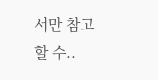서만 참고할 수..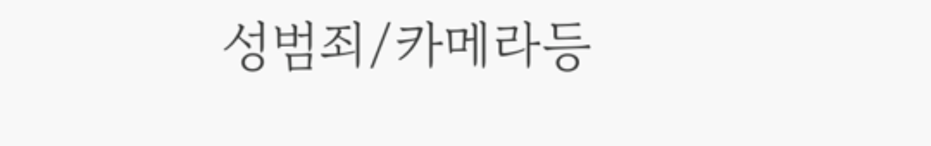성범죄/카메라등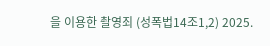을 이용한 촬영죄 (성폭법14조1,2) 2025.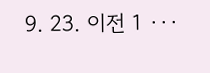9. 23. 이전 1 ···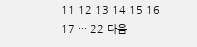11 12 13 14 15 16 17 ··· 22 다음